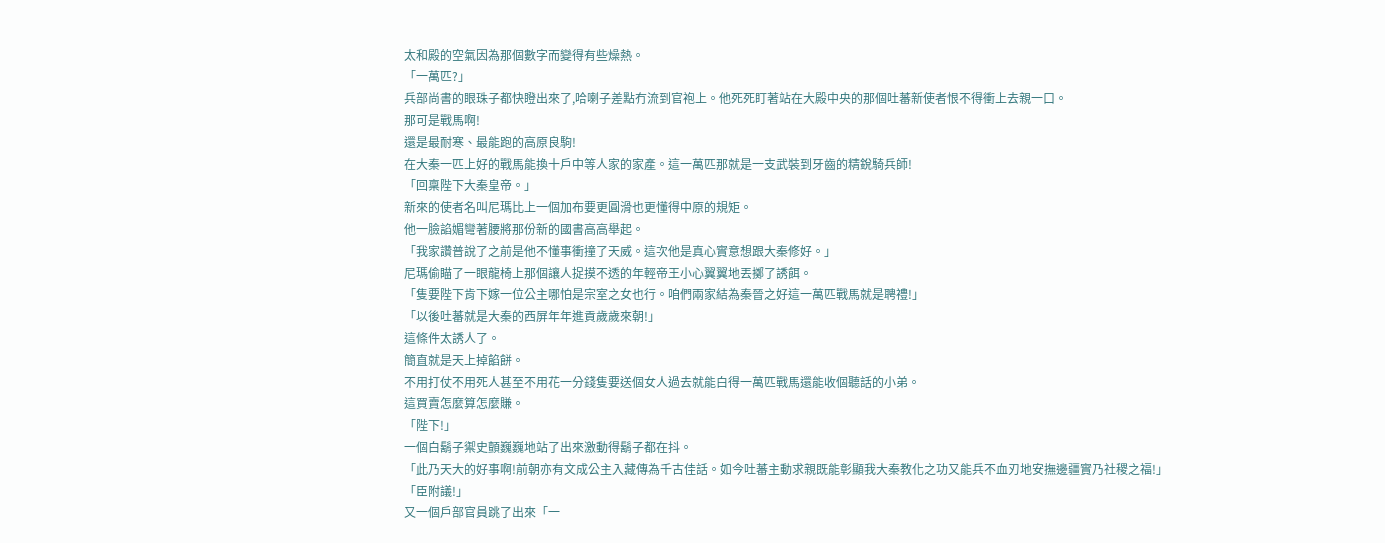太和殿的空氣因為那個數字而變得有些燥熱。
「一萬匹?」
兵部尚書的眼珠子都快瞪出來了,哈喇子差點冇流到官袍上。他死死盯著站在大殿中央的那個吐蕃新使者恨不得衝上去親一口。
那可是戰馬啊!
還是最耐寒、最能跑的高原良駒!
在大秦一匹上好的戰馬能換十戶中等人家的家產。這一萬匹那就是一支武裝到牙齒的精銳騎兵師!
「回稟陛下大秦皇帝。」
新來的使者名叫尼瑪比上一個加布要更圓滑也更懂得中原的規矩。
他一臉諂媚彎著腰將那份新的國書高高舉起。
「我家讚普說了之前是他不懂事衝撞了天威。這次他是真心實意想跟大秦修好。」
尼瑪偷瞄了一眼龍椅上那個讓人捉摸不透的年輕帝王小心翼翼地丟擲了誘餌。
「隻要陛下肯下嫁一位公主哪怕是宗室之女也行。咱們兩家結為秦晉之好這一萬匹戰馬就是聘禮!」
「以後吐蕃就是大秦的西屏年年進貢歲歲來朝!」
這條件太誘人了。
簡直就是天上掉餡餅。
不用打仗不用死人甚至不用花一分錢隻要送個女人過去就能白得一萬匹戰馬還能收個聽話的小弟。
這買賣怎麼算怎麼賺。
「陛下!」
一個白鬍子禦史顫巍巍地站了出來激動得鬍子都在抖。
「此乃天大的好事啊!前朝亦有文成公主入藏傳為千古佳話。如今吐蕃主動求親既能彰顯我大秦教化之功又能兵不血刃地安撫邊疆實乃社稷之福!」
「臣附議!」
又一個戶部官員跳了出來「一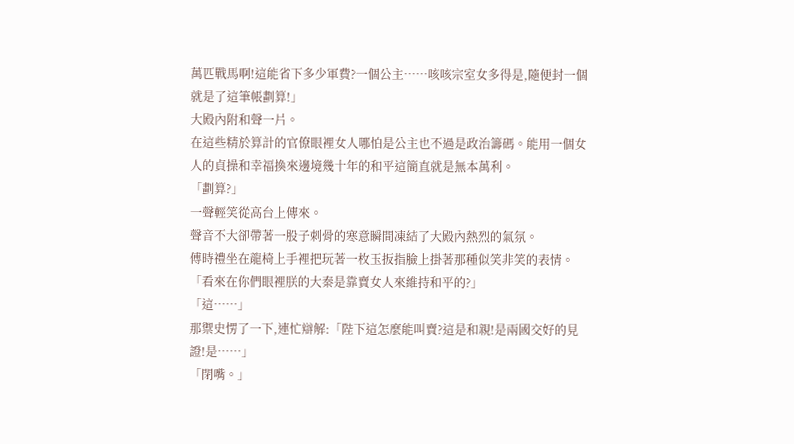萬匹戰馬啊!這能省下多少軍費?一個公主……咳咳宗室女多得是,隨便封一個就是了這筆帳劃算!」
大殿內附和聲一片。
在這些精於算計的官僚眼裡女人哪怕是公主也不過是政治籌碼。能用一個女人的貞操和幸福換來邊境幾十年的和平這簡直就是無本萬利。
「劃算?」
一聲輕笑從高台上傳來。
聲音不大卻帶著一股子刺骨的寒意瞬間凍結了大殿內熱烈的氣氛。
傅時禮坐在龍椅上手裡把玩著一枚玉扳指臉上掛著那種似笑非笑的表情。
「看來在你們眼裡朕的大秦是靠賣女人來維持和平的?」
「這……」
那禦史愣了一下,連忙辯解:「陛下這怎麼能叫賣?這是和親!是兩國交好的見證!是……」
「閉嘴。」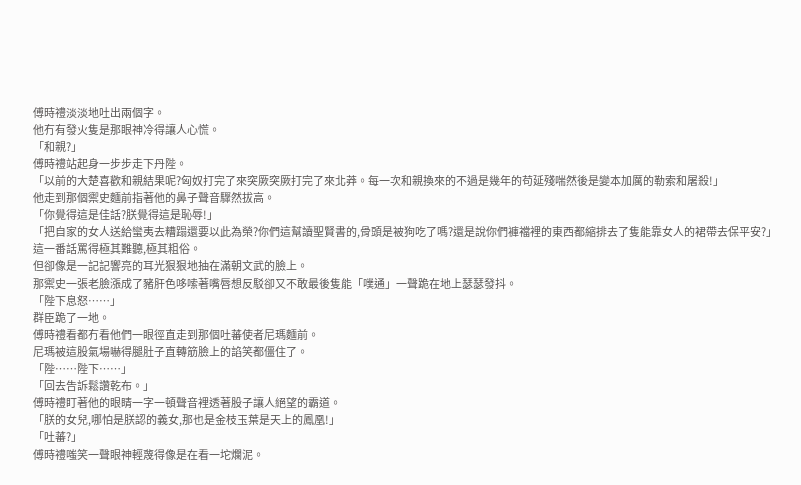傅時禮淡淡地吐出兩個字。
他冇有發火隻是那眼神冷得讓人心慌。
「和親?」
傅時禮站起身一步步走下丹陛。
「以前的大楚喜歡和親結果呢?匈奴打完了來突厥突厥打完了來北莽。每一次和親換來的不過是幾年的苟延殘喘然後是變本加厲的勒索和屠殺!」
他走到那個禦史麵前指著他的鼻子聲音驟然拔高。
「你覺得這是佳話?朕覺得這是恥辱!」
「把自家的女人送給蠻夷去糟蹋還要以此為榮?你們這幫讀聖賢書的,骨頭是被狗吃了嗎?還是說你們褲襠裡的東西都縮排去了隻能靠女人的裙帶去保平安?」
這一番話罵得極其難聽,極其粗俗。
但卻像是一記記響亮的耳光狠狠地抽在滿朝文武的臉上。
那禦史一張老臉漲成了豬肝色哆嗦著嘴唇想反駁卻又不敢最後隻能「噗通」一聲跪在地上瑟瑟發抖。
「陛下息怒……」
群臣跪了一地。
傅時禮看都冇看他們一眼徑直走到那個吐蕃使者尼瑪麵前。
尼瑪被這股氣場嚇得腿肚子直轉筋臉上的諂笑都僵住了。
「陛……陛下……」
「回去告訴鬆讚乾布。」
傅時禮盯著他的眼睛一字一頓聲音裡透著股子讓人絕望的霸道。
「朕的女兒,哪怕是朕認的義女,那也是金枝玉葉是天上的鳳凰!」
「吐蕃?」
傅時禮嗤笑一聲眼神輕蔑得像是在看一坨爛泥。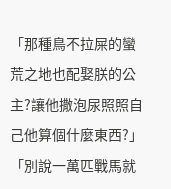「那種鳥不拉屎的蠻荒之地也配娶朕的公主?讓他撒泡尿照照自己他算個什麼東西?」
「別說一萬匹戰馬就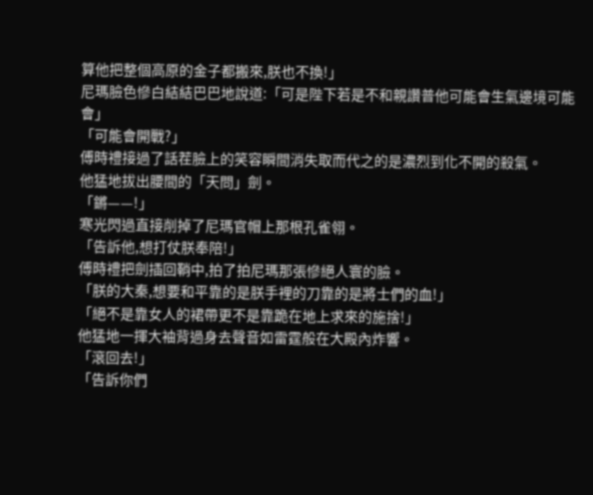算他把整個高原的金子都搬來,朕也不換!」
尼瑪臉色慘白結結巴巴地說道:「可是陛下若是不和親讚普他可能會生氣邊境可能會」
「可能會開戰?」
傅時禮接過了話茬臉上的笑容瞬間消失取而代之的是濃烈到化不開的殺氣。
他猛地拔出腰間的「天問」劍。
「鏘——!」
寒光閃過直接削掉了尼瑪官帽上那根孔雀翎。
「告訴他,想打仗朕奉陪!」
傅時禮把劍插回鞘中,拍了拍尼瑪那張慘絕人寰的臉。
「朕的大秦,想要和平靠的是朕手裡的刀靠的是將士們的血!」
「絕不是靠女人的裙帶更不是靠跪在地上求來的施捨!」
他猛地一揮大袖背過身去聲音如雷霆般在大殿內炸響。
「滾回去!」
「告訴你們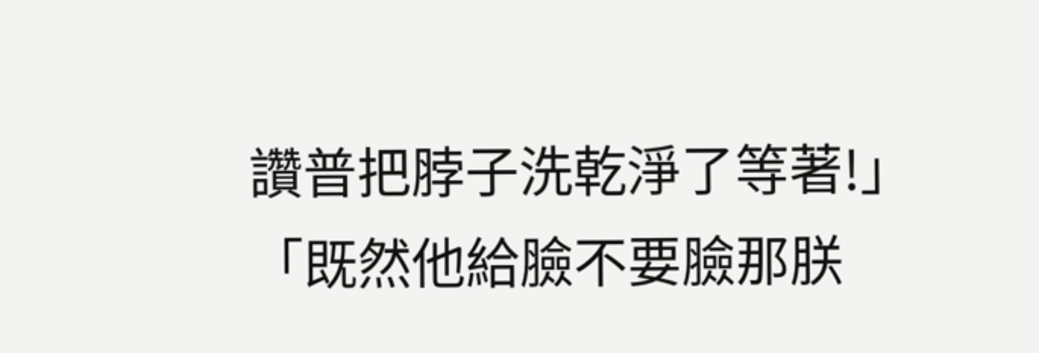讚普把脖子洗乾淨了等著!」
「既然他給臉不要臉那朕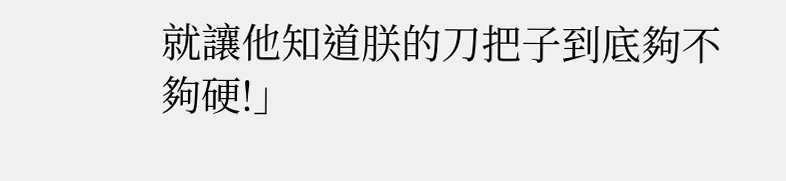就讓他知道朕的刀把子到底夠不夠硬!」